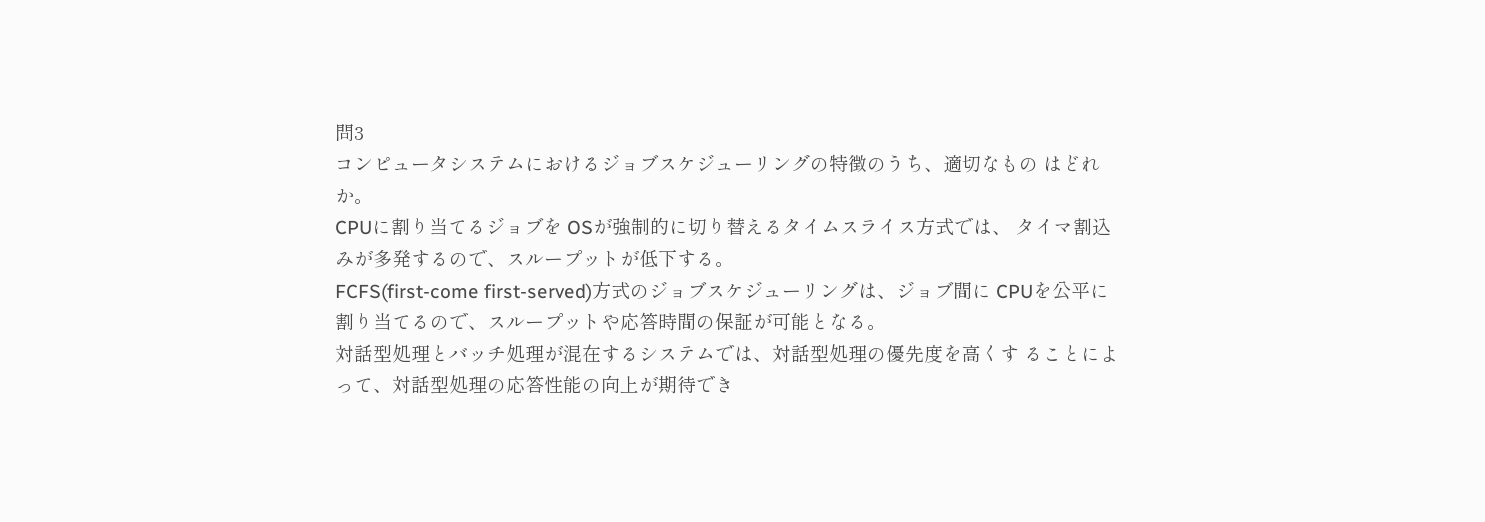問3
コンピュータシステムにおけるジョブスケジューリングの特徴のうち、適切なもの はどれか。
CPUに割り当てるジョブを OSが強制的に切り替えるタイムスライス方式では、 タイマ割込みが多発するので、スループットが低下する。
FCFS(first-come first-served)方式のジョブスケジューリングは、ジョブ間に CPUを公平に割り当てるので、スループットや応答時間の保証が可能となる。
対話型処理とバッチ処理が混在するシステムでは、対話型処理の優先度を高くす ることによって、対話型処理の応答性能の向上が期待でき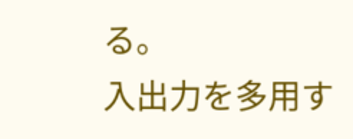る。
入出力を多用す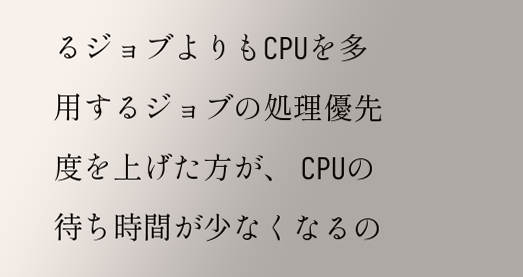るジョブよりもCPUを多用するジョブの処理優先度を上げた方が、 CPUの待ち時間が少なくなるの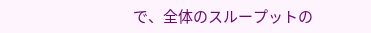で、全体のスループットの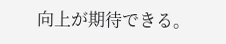向上が期待できる。